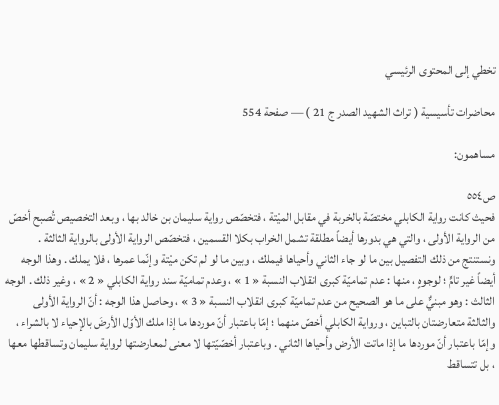تخطي إلى المحتوى الرئيسي

محاضرات تأسيسية ( تراث الشهيد الصدر ج 21 ) — صفحة 554

مساهمون:

ص٥٥٤
فحيث كانت رواية الكابلي مختصّة بالخربة في مقابل الميْتة ، فتخصّص رواية سليمان بن خالد بها ، وبعد التخصيص تُصبح أخصّ من الرواية الأولى ، والتي هي بدورها أيضاً مطلقة تشمل الخراب بكلا القسمين ، فتخصّص الرواية الأولى بالرواية الثالثة . ونستنتج من ذلك التفصيل بين ما لو جاء الثاني وأحياها فيملك ، وبين ما لو لم تكن ميْتة وإنّما عمرها ، فلا يملك . وهذا الوجه أيضاً غير تامٍّ ؛ لوجوهٍ ، منها : عدم تماميّة كبرى انقلاب النسبة « 1 » ، وعدم تماميّة سند رواية الكابلي « 2 » ، وغير ذلك . الوجه الثالث : وهو مبنيٌّ على ما هو الصحيح من عدم تماميّة كبرى انقلاب النسبة « 3 » ، وحاصل هذا الوجه : أنّ الرواية الأولى والثالثة متعارضتان بالتباين ، ورواية الكابلي أخصّ منهما ؛ إمّا باعتبار أنّ موردها ما إذا ملك الأوّل الأرضَ بالإحياء لا بالشراء ، وإمّا باعتبار أنّ موردها ما إذا ماتت الأرض وأحياها الثاني . وباعتبار أخصّيّتها لا معنى لمعارضتها لرواية سليمان وتساقطها معها ، بل تتساقط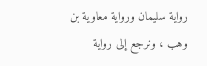رواية سليمان ورواية معاوية بن وهب ، ونرجع إلى رواية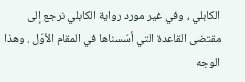الكابلي ، وفي غير مورد رواية الكابلي نرجع إلى مقتضى القاعدة التي أسّسناها في المقام الأوّل . وهذا الوجه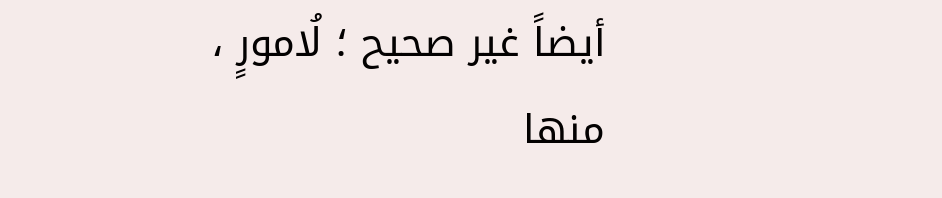أيضاً غير صحيح ؛ لُامورٍ ، منها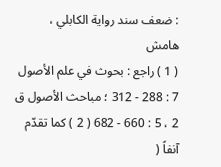: ضعف سند رواية الكابلي ،
هامش
( 1 ) راجع : بحوث في علم الأصول 7 : 288 - 312 ؛ مباحث الأصول ق 2 ، 5 : 660 - 682 ( 2 ) كما تقدّم آنفاً (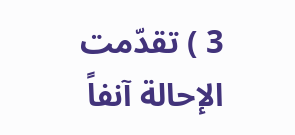3 ) تقدّمت الإحالة آنفاً